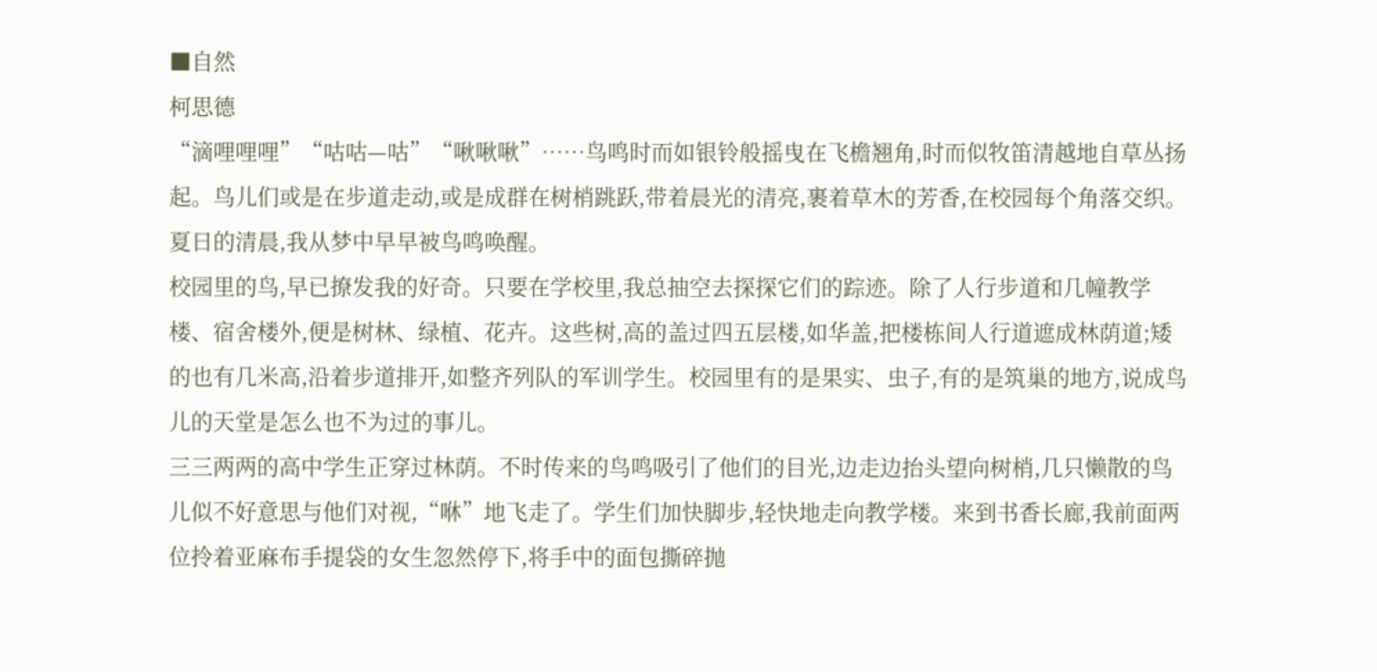■自然
柯思德
“滴哩哩哩”“咕咕—咕”“啾啾啾”……鸟鸣时而如银铃般摇曳在飞檐翘角,时而似牧笛清越地自草丛扬起。鸟儿们或是在步道走动,或是成群在树梢跳跃,带着晨光的清亮,裹着草木的芳香,在校园每个角落交织。
夏日的清晨,我从梦中早早被鸟鸣唤醒。
校园里的鸟,早已撩发我的好奇。只要在学校里,我总抽空去探探它们的踪迹。除了人行步道和几幢教学楼、宿舍楼外,便是树林、绿植、花卉。这些树,高的盖过四五层楼,如华盖,把楼栋间人行道遮成林荫道;矮的也有几米高,沿着步道排开,如整齐列队的军训学生。校园里有的是果实、虫子,有的是筑巢的地方,说成鸟儿的天堂是怎么也不为过的事儿。
三三两两的高中学生正穿过林荫。不时传来的鸟鸣吸引了他们的目光,边走边抬头望向树梢,几只懒散的鸟儿似不好意思与他们对视,“咻”地飞走了。学生们加快脚步,轻快地走向教学楼。来到书香长廊,我前面两位拎着亚麻布手提袋的女生忽然停下,将手中的面包撕碎抛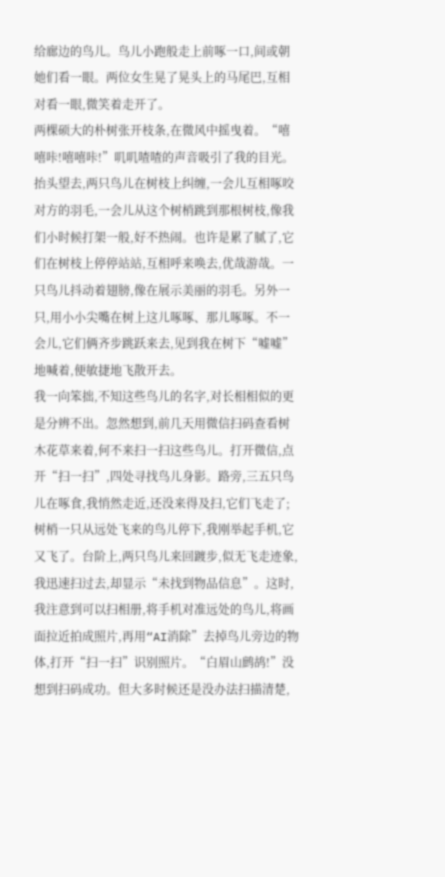给廊边的鸟儿。鸟儿小跑般走上前啄一口,间或朝她们看一眼。两位女生晃了晃头上的马尾巴,互相对看一眼,微笑着走开了。
两棵硕大的朴树张开枝条,在微风中摇曳着。“嘻嘻咔!嘻嘻咔!”叽叽喳喳的声音吸引了我的目光。抬头望去,两只鸟儿在树枝上纠缠,一会儿互相啄咬对方的羽毛,一会儿从这个树梢跳到那根树枝,像我们小时候打架一般,好不热闹。也许是累了腻了,它们在树枝上停停站站,互相呼来唤去,优哉游哉。一只鸟儿抖动着翅膀,像在展示美丽的羽毛。另外一只,用小小尖嘴在树上这儿啄啄、那儿啄啄。不一会儿,它们俩齐步跳跃来去,见到我在树下“嘘嘘”地喊着,便敏捷地飞散开去。
我一向笨拙,不知这些鸟儿的名字,对长相相似的更是分辨不出。忽然想到,前几天用微信扫码查看树木花草来着,何不来扫一扫这些鸟儿。打开微信,点开“扫一扫”,四处寻找鸟儿身影。路旁,三五只鸟儿在啄食,我悄然走近,还没来得及扫,它们飞走了;树梢一只从远处飞来的鸟儿停下,我刚举起手机,它又飞了。台阶上,两只鸟儿来回踱步,似无飞走迹象,我迅速扫过去,却显示“未找到物品信息”。这时,我注意到可以扫相册,将手机对准远处的鸟儿,将画面拉近拍成照片,再用“AI消除”去掉鸟儿旁边的物体,打开“扫一扫”识别照片。“白眉山鹧鸪!”没想到扫码成功。但大多时候还是没办法扫描清楚,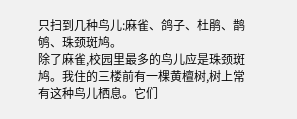只扫到几种鸟儿:麻雀、鸽子、杜鹃、鹊鸲、珠颈斑鸠。
除了麻雀,校园里最多的鸟儿应是珠颈斑鸠。我住的三楼前有一棵黄檀树,树上常有这种鸟儿栖息。它们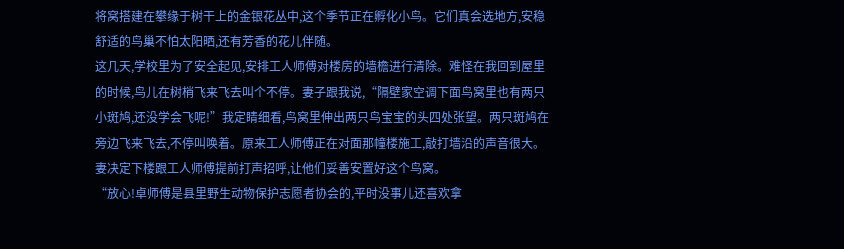将窝搭建在攀缘于树干上的金银花丛中,这个季节正在孵化小鸟。它们真会选地方,安稳舒适的鸟巢不怕太阳晒,还有芳香的花儿伴随。
这几天,学校里为了安全起见,安排工人师傅对楼房的墙檐进行清除。难怪在我回到屋里的时候,鸟儿在树梢飞来飞去叫个不停。妻子跟我说,“隔壁家空调下面鸟窝里也有两只小斑鸠,还没学会飞呢!”我定睛细看,鸟窝里伸出两只鸟宝宝的头四处张望。两只斑鸠在旁边飞来飞去,不停叫唤着。原来工人师傅正在对面那幢楼施工,敲打墙沿的声音很大。妻决定下楼跟工人师傅提前打声招呼,让他们妥善安置好这个鸟窝。
“放心!卓师傅是县里野生动物保护志愿者协会的,平时没事儿还喜欢拿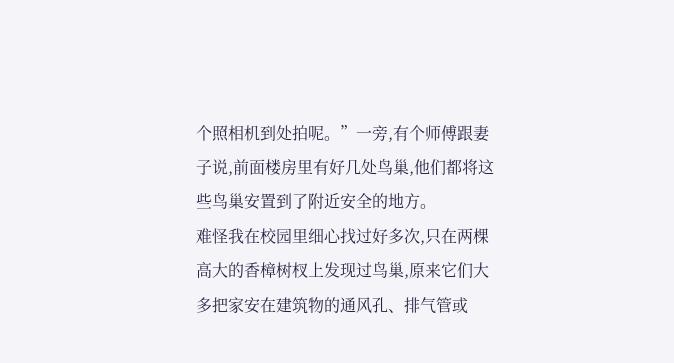个照相机到处拍呢。”一旁,有个师傅跟妻子说,前面楼房里有好几处鸟巢,他们都将这些鸟巢安置到了附近安全的地方。
难怪我在校园里细心找过好多次,只在两棵高大的香樟树杈上发现过鸟巢,原来它们大多把家安在建筑物的通风孔、排气管或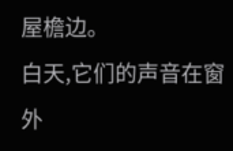屋檐边。
白天,它们的声音在窗外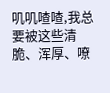叽叽喳喳,我总要被这些清脆、浑厚、嘹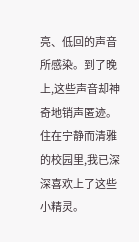亮、低回的声音所感染。到了晚上,这些声音却神奇地销声匿迹。住在宁静而清雅的校园里,我已深深喜欢上了这些小精灵。